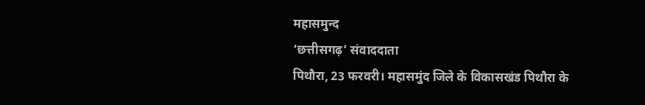महासमुन्द
‘छत्तीसगढ़’ संवाददाता
पिथौरा, 23 फरवरी। महासमुंद जिले के विकासखंड पिथौरा के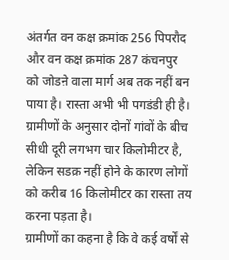अंतर्गत वन कक्ष क्रमांक 256 पिपरौद और वन कक्ष क्रमांक 287 कंचनपुर को जोडऩे वाला मार्ग अब तक नहीं बन पाया है। रास्ता अभी भी पगडंडी ही है। ग्रामीणों के अनुसार दोनों गांवों के बीच सीधी दूरी लगभग चार किलोमीटर है, लेकिन सडक़ नहीं होने के कारण लोगों को करीब 16 किलोमीटर का रास्ता तय करना पड़ता है।
ग्रामीणों का कहना है कि वे कई वर्षों से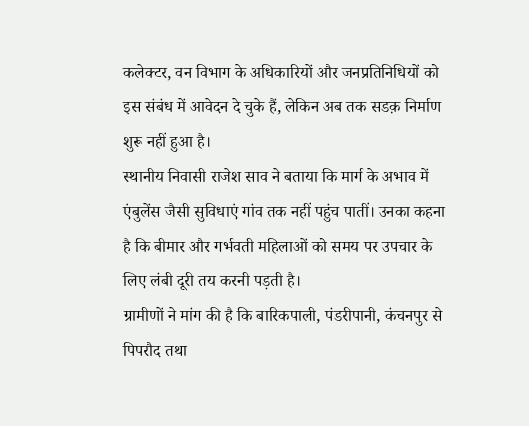कलेक्टर, वन विभाग के अधिकारियों और जनप्रतिनिधियों को इस संबंध में आवेदन दे चुके हैं, लेकिन अब तक सडक़ निर्माण शुरू नहीं हुआ है।
स्थानीय निवासी राजेश साव ने बताया कि मार्ग के अभाव में एंबुलेंस जैसी सुविधाएं गांव तक नहीं पहुंच पातीं। उनका कहना है कि बीमार और गर्भवती महिलाओं को समय पर उपचार के लिए लंबी दूरी तय करनी पड़ती है।
ग्रामीणों ने मांग की है कि बारिकपाली, पंडरीपानी, कंचनपुर से पिपरौद तथा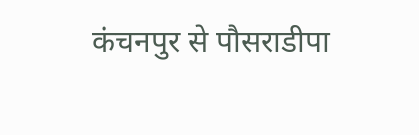कंचनपुर से पौसराडीपा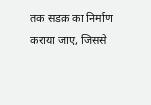तक सडक़ का निर्माण कराया जाए, जिससे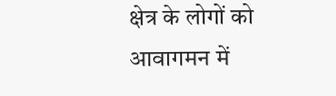क्षेत्र के लोगों को आवागमन में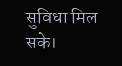सुविधा मिल सके।